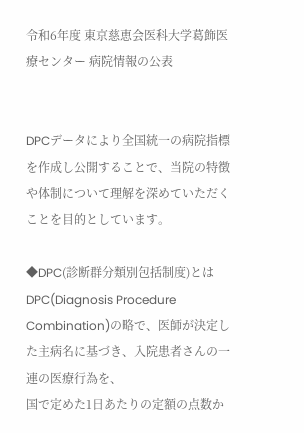令和6年度 東京慈恵会医科大学葛飾医療センター 病院情報の公表


DPCデータにより全国統一の病院指標を作成し公開することで、当院の特徴や体制について理解を深めていただくことを目的としています。

◆DPC(診断群分類別包括制度)とは
DPC(Diagnosis Procedure Combination)の略で、医師が決定した主病名に基づき、入院患者さんの一連の医療行為を、
国で定めた1日あたりの定額の点数か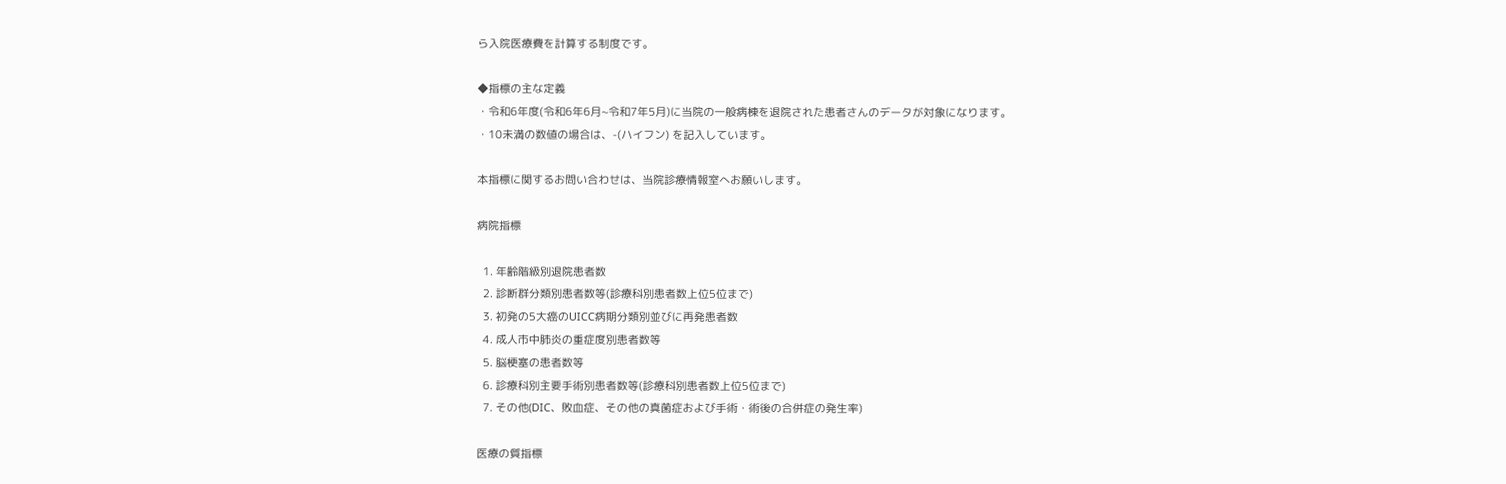ら入院医療費を計算する制度です。

◆指標の主な定義
・令和6年度(令和6年6月~令和7年5月)に当院の一般病棟を退院された患者さんのデータが対象になります。
・10未満の数値の場合は、-(ハイフン) を記入しています。

本指標に関するお問い合わせは、当院診療情報室へお願いします。

病院指標

  1. 年齢階級別退院患者数
  2. 診断群分類別患者数等(診療科別患者数上位5位まで)
  3. 初発の5大癌のUICC病期分類別並びに再発患者数
  4. 成人市中肺炎の重症度別患者数等
  5. 脳梗塞の患者数等
  6. 診療科別主要手術別患者数等(診療科別患者数上位5位まで)
  7. その他(DIC、敗血症、その他の真菌症および手術・術後の合併症の発生率)

医療の質指標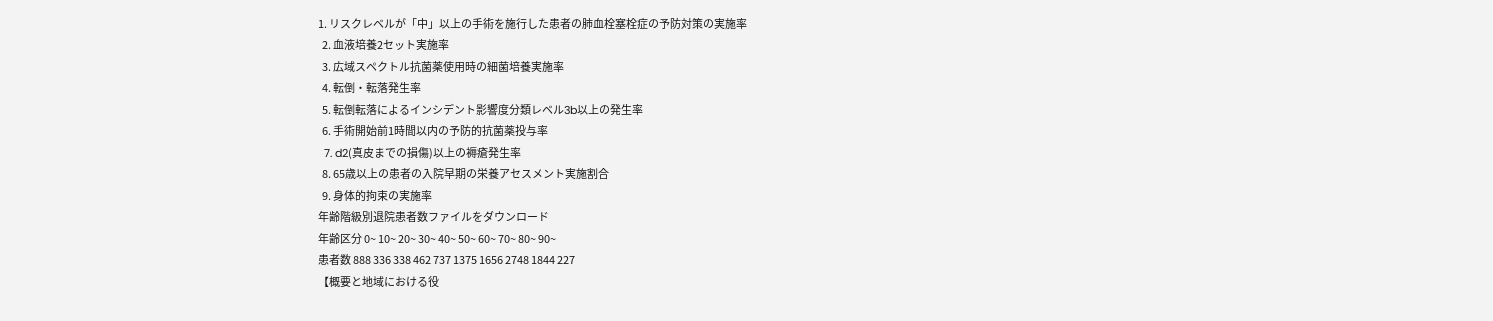1. リスクレベルが「中」以上の手術を施行した患者の肺血栓塞栓症の予防対策の実施率
  2. 血液培養2セット実施率
  3. 広域スペクトル抗菌薬使用時の細菌培養実施率
  4. 転倒・転落発生率
  5. 転倒転落によるインシデント影響度分類レベル3b以上の発生率
  6. 手術開始前1時間以内の予防的抗菌薬投与率
  7. d2(真皮までの損傷)以上の褥瘡発生率
  8. 65歳以上の患者の入院早期の栄養アセスメント実施割合
  9. 身体的拘束の実施率
年齢階級別退院患者数ファイルをダウンロード
年齢区分 0~ 10~ 20~ 30~ 40~ 50~ 60~ 70~ 80~ 90~
患者数 888 336 338 462 737 1375 1656 2748 1844 227
【概要と地域における役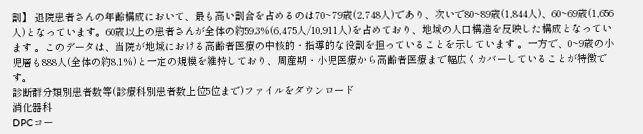割】 退院患者さんの年齢構成において、最も高い割合を占めるのは70~79歳(2,748人)であり、次いで80~89歳(1,844人)、60~69歳(1,656人)となっています。60歳以上の患者さんが全体の約59.3%(6,475人/10,911人)を占めており、地域の人口構造を反映した構成となっています 。このデータは、当院が地域における高齢者医療の中核的・指導的な役割を担っていることを示しています 。一方で、0~9歳の小児層も888人(全体の約8.1%)と一定の規模を維持しており、周産期・小児医療から高齢者医療まで幅広くカバーしていることが特徴です。
診断群分類別患者数等(診療科別患者数上位5位まで)ファイルをダウンロード
消化器科
DPCコー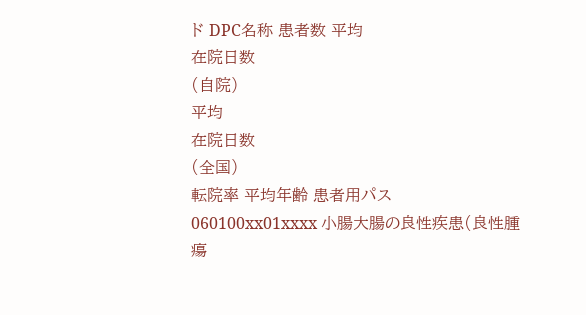ド DPC名称 患者数 平均
在院日数
(自院)
平均
在院日数
(全国)
転院率 平均年齢 患者用パス
060100xx01xxxx 小腸大腸の良性疾患(良性腫瘍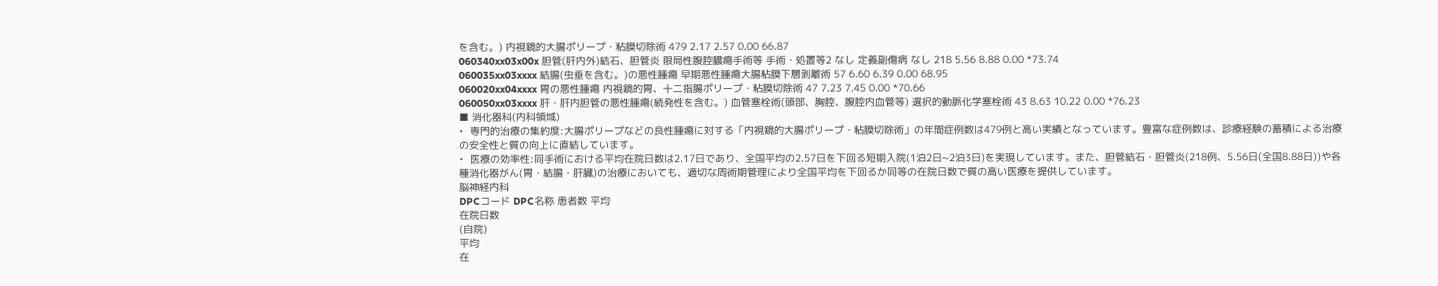を含む。) 内視鏡的大腸ポリープ・粘膜切除術 479 2.17 2.57 0.00 66.87
060340xx03x00x 胆管(肝内外)結石、胆管炎 限局性腹腔膿瘍手術等 手術・処置等2 なし 定義副傷病 なし 218 5.56 8.88 0.00 *73.74
060035xx03xxxx 結腸(虫垂を含む。)の悪性腫瘍 早期悪性腫瘍大腸粘膜下層剥離術 57 6.60 6.39 0.00 68.95
060020xx04xxxx 胃の悪性腫瘍 内視鏡的胃、十二指腸ポリープ・粘膜切除術 47 7.23 7.45 0.00 *70.66
060050xx03xxxx 肝・肝内胆管の悪性腫瘍(続発性を含む。) 血管塞栓術(頭部、胸腔、腹腔内血管等) 選択的動脈化学塞栓術 43 8.63 10.22 0.00 *76.23
■ 消化器科(内科領域)
•  専門的治療の集約度:大腸ポリープなどの良性腫瘍に対する「内視鏡的大腸ポリープ・粘膜切除術」の年間症例数は479例と高い実績となっています。豊富な症例数は、診療経験の蓄積による治療の安全性と質の向上に直結しています。
•  医療の効率性:同手術における平均在院日数は2.17日であり、全国平均の2.57日を下回る短期入院(1泊2日~2泊3日)を実現しています。また、胆管結石・胆管炎(218例、5.56日(全国8.88日))や各種消化器がん(胃・結腸・肝臓)の治療においても、適切な周術期管理により全国平均を下回るか同等の在院日数で質の高い医療を提供しています。
脳神経内科
DPCコード DPC名称 患者数 平均
在院日数
(自院)
平均
在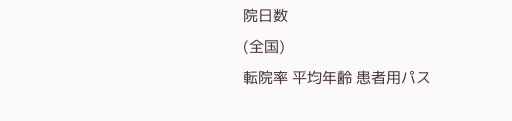院日数
(全国)
転院率 平均年齢 患者用パス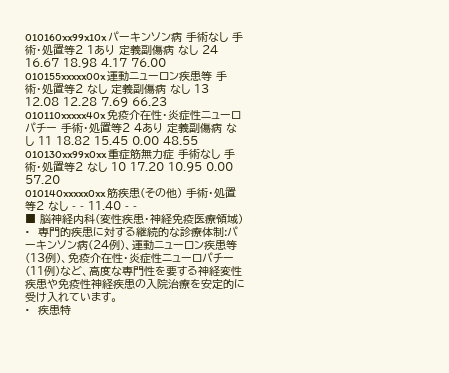010160xx99x10x パーキンソン病 手術なし 手術・処置等2 1あり 定義副傷病 なし 24 16.67 18.98 4.17 76.00
010155xxxxx00x 運動ニューロン疾患等 手術・処置等2 なし 定義副傷病 なし 13 12.08 12.28 7.69 66.23
010110xxxxx40x 免疫介在性・炎症性ニューロパチー 手術・処置等2 4あり 定義副傷病 なし 11 18.82 15.45 0.00 48.55
010130xx99x0xx 重症筋無力症 手術なし 手術・処置等2 なし 10 17.20 10.95 0.00 57.20
010140xxxxx0xx 筋疾患(その他) 手術・処置等2 なし - - 11.40 - -
■ 脳神経内科(変性疾患・神経免疫医療領域)
•  専門的疾患に対する継続的な診療体制:パーキンソン病(24例)、運動ニューロン疾患等(13例)、免疫介在性・炎症性ニューロパチー(11例)など、高度な専門性を要する神経変性疾患や免疫性神経疾患の入院治療を安定的に受け入れています。
•  疾患特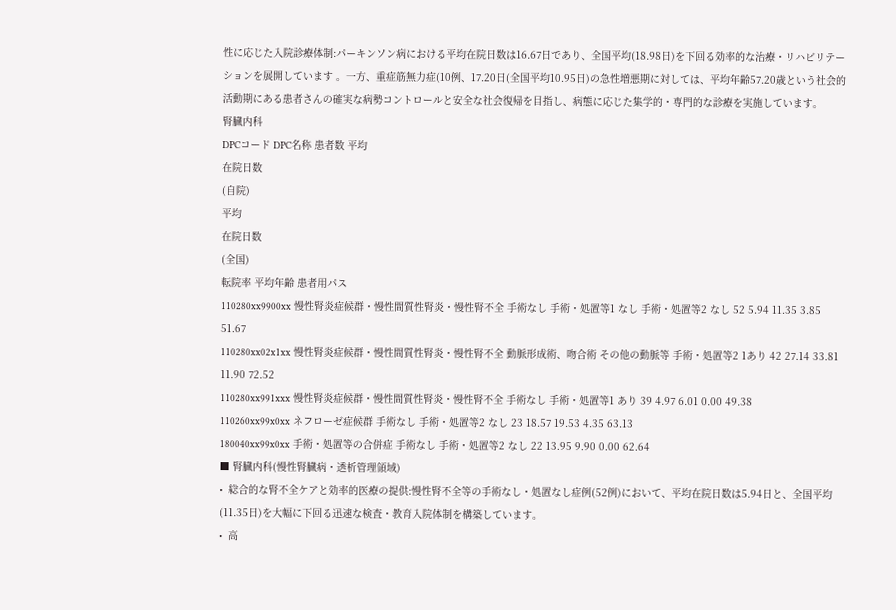性に応じた入院診療体制:パーキンソン病における平均在院日数は16.67日であり、全国平均(18.98日)を下回る効率的な治療・リハビリテーションを展開しています 。一方、重症筋無力症(10例、17.20日(全国平均10.95日)の急性増悪期に対しては、平均年齢57.20歳という社会的活動期にある患者さんの確実な病勢コントロールと安全な社会復帰を目指し、病態に応じた集学的・専門的な診療を実施しています。
腎臓内科
DPCコード DPC名称 患者数 平均
在院日数
(自院)
平均
在院日数
(全国)
転院率 平均年齢 患者用パス
110280xx9900xx 慢性腎炎症候群・慢性間質性腎炎・慢性腎不全 手術なし 手術・処置等1 なし 手術・処置等2 なし 52 5.94 11.35 3.85 51.67
110280xx02x1xx 慢性腎炎症候群・慢性間質性腎炎・慢性腎不全 動脈形成術、吻合術 その他の動脈等 手術・処置等2 1あり 42 27.14 33.81 11.90 72.52
110280xx991xxx 慢性腎炎症候群・慢性間質性腎炎・慢性腎不全 手術なし 手術・処置等1 あり 39 4.97 6.01 0.00 49.38
110260xx99x0xx ネフローゼ症候群 手術なし 手術・処置等2 なし 23 18.57 19.53 4.35 63.13
180040xx99x0xx 手術・処置等の合併症 手術なし 手術・処置等2 なし 22 13.95 9.90 0.00 62.64
■ 腎臓内科(慢性腎臓病・透析管理領域)
•  総合的な腎不全ケアと効率的医療の提供:慢性腎不全等の手術なし・処置なし症例(52例)において、平均在院日数は5.94日と、全国平均(11.35日)を大幅に下回る迅速な検査・教育入院体制を構築しています。
•  高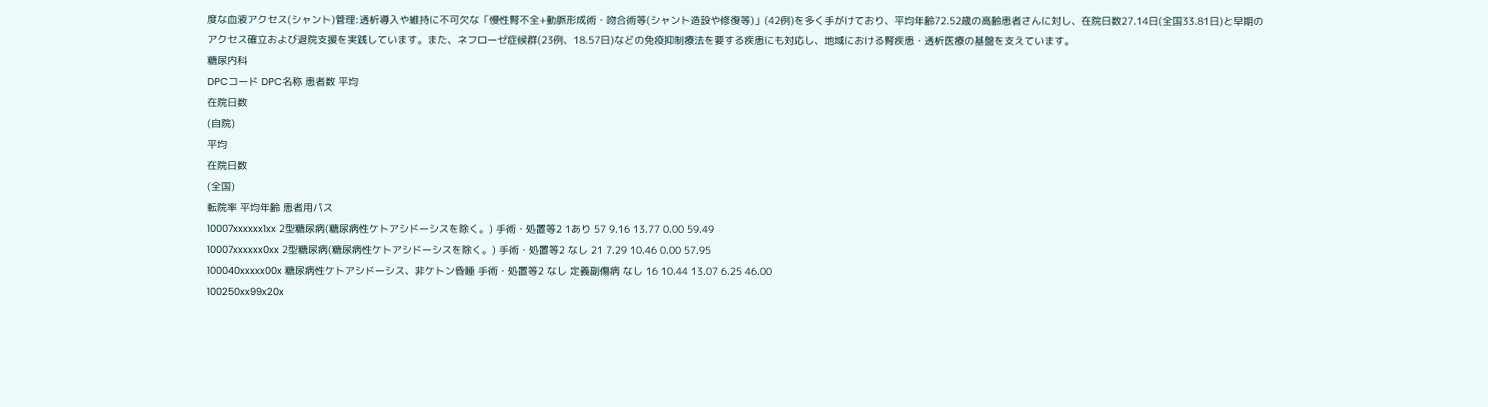度な血液アクセス(シャント)管理:透析導入や維持に不可欠な「慢性腎不全+動脈形成術・吻合術等(シャント造設や修復等)」(42例)を多く手がけており、平均年齢72.52歳の高齢患者さんに対し、在院日数27.14日(全国33.81日)と早期のアクセス確立および退院支援を実践しています。また、ネフローゼ症候群(23例、18.57日)などの免疫抑制療法を要する疾患にも対応し、地域における腎疾患・透析医療の基盤を支えています。
糖尿内科
DPCコード DPC名称 患者数 平均
在院日数
(自院)
平均
在院日数
(全国)
転院率 平均年齢 患者用パス
10007xxxxxx1xx 2型糖尿病(糖尿病性ケトアシドーシスを除く。) 手術・処置等2 1あり 57 9.16 13.77 0.00 59.49
10007xxxxxx0xx 2型糖尿病(糖尿病性ケトアシドーシスを除く。) 手術・処置等2 なし 21 7.29 10.46 0.00 57.95
100040xxxxx00x 糖尿病性ケトアシドーシス、非ケトン昏睡 手術・処置等2 なし 定義副傷病 なし 16 10.44 13.07 6.25 46.00
100250xx99x20x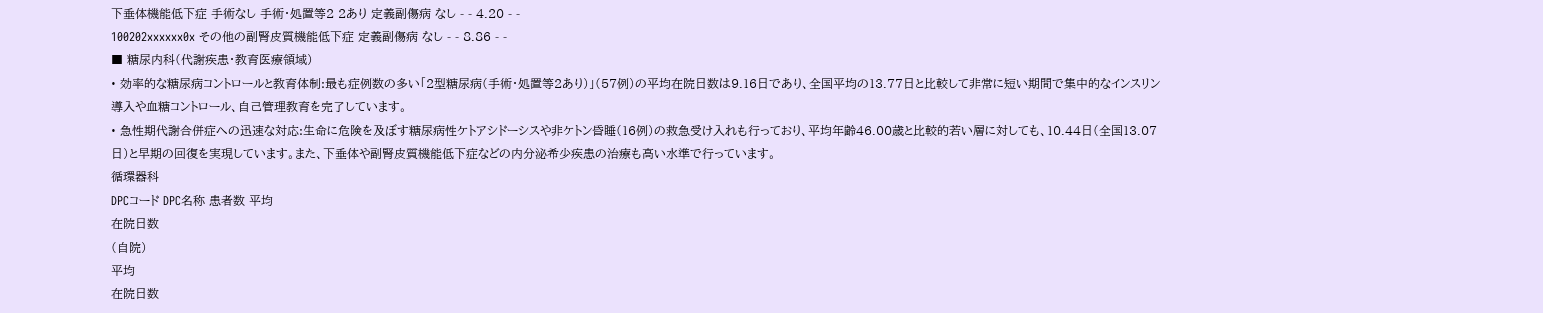下垂体機能低下症 手術なし 手術・処置等2 2あり 定義副傷病 なし - - 4.20 - -
100202xxxxxx0x その他の副腎皮質機能低下症 定義副傷病 なし - - 8.86 - -
■ 糖尿内科(代謝疾患・教育医療領域)
• 効率的な糖尿病コントロールと教育体制:最も症例数の多い「2型糖尿病(手術・処置等2あり)」(57例)の平均在院日数は9.16日であり、全国平均の13.77日と比較して非常に短い期間で集中的なインスリン導入や血糖コントロール、自己管理教育を完了しています。
• 急性期代謝合併症への迅速な対応:生命に危険を及ぼす糖尿病性ケトアシドーシスや非ケトン昏睡(16例)の救急受け入れも行っており、平均年齢46.00歳と比較的若い層に対しても、10.44日(全国13.07日)と早期の回復を実現しています。また、下垂体や副腎皮質機能低下症などの内分泌希少疾患の治療も高い水準で行っています。
循環器科
DPCコード DPC名称 患者数 平均
在院日数
(自院)
平均
在院日数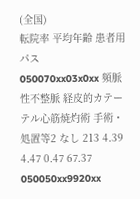(全国)
転院率 平均年齢 患者用パス
050070xx03x0xx 頻脈性不整脈 経皮的カテーテル心筋焼灼術 手術・処置等2 なし 213 4.39 4.47 0.47 67.37
050050xx9920xx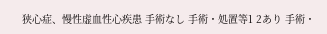狭心症、慢性虚血性心疾患 手術なし 手術・処置等1 2あり 手術・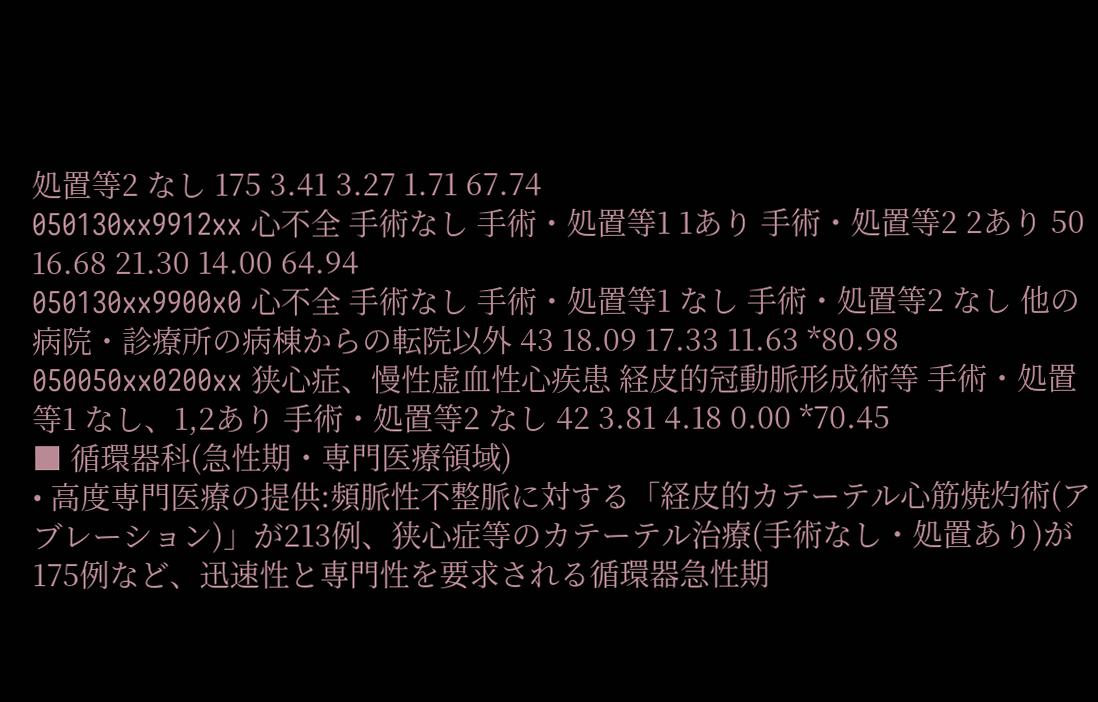処置等2 なし 175 3.41 3.27 1.71 67.74
050130xx9912xx 心不全 手術なし 手術・処置等1 1あり 手術・処置等2 2あり 50 16.68 21.30 14.00 64.94
050130xx9900x0 心不全 手術なし 手術・処置等1 なし 手術・処置等2 なし 他の病院・診療所の病棟からの転院以外 43 18.09 17.33 11.63 *80.98
050050xx0200xx 狭心症、慢性虚血性心疾患 経皮的冠動脈形成術等 手術・処置等1 なし、1,2あり 手術・処置等2 なし 42 3.81 4.18 0.00 *70.45
■ 循環器科(急性期・専門医療領域)
• 高度専門医療の提供:頻脈性不整脈に対する「経皮的カテーテル心筋焼灼術(アブレーション)」が213例、狭心症等のカテーテル治療(手術なし・処置あり)が175例など、迅速性と専門性を要求される循環器急性期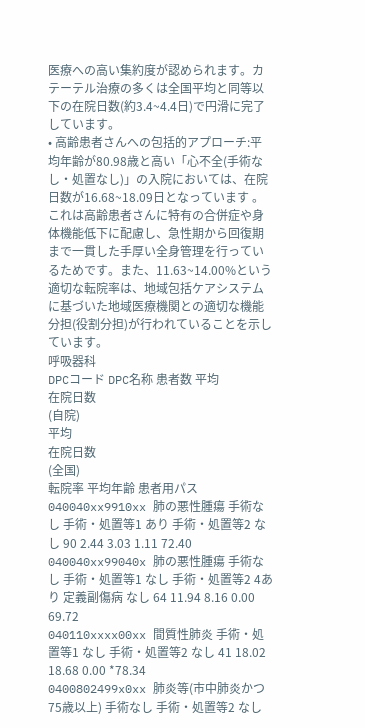医療への高い集約度が認められます。カテーテル治療の多くは全国平均と同等以下の在院日数(約3.4~4.4日)で円滑に完了しています。
• 高齢患者さんへの包括的アプローチ:平均年齢が80.98歳と高い「心不全(手術なし・処置なし)」の入院においては、在院日数が16.68~18.09日となっています 。これは高齢患者さんに特有の合併症や身体機能低下に配慮し、急性期から回復期まで一貫した手厚い全身管理を行っているためです。また、11.63~14.00%という適切な転院率は、地域包括ケアシステムに基づいた地域医療機関との適切な機能分担(役割分担)が行われていることを示しています。
呼吸器科
DPCコード DPC名称 患者数 平均
在院日数
(自院)
平均
在院日数
(全国)
転院率 平均年齢 患者用パス
040040xx9910xx 肺の悪性腫瘍 手術なし 手術・処置等1 あり 手術・処置等2 なし 90 2.44 3.03 1.11 72.40
040040xx99040x 肺の悪性腫瘍 手術なし 手術・処置等1 なし 手術・処置等2 4あり 定義副傷病 なし 64 11.94 8.16 0.00 69.72
040110xxxx00xx 間質性肺炎 手術・処置等1 なし 手術・処置等2 なし 41 18.02 18.68 0.00 *78.34
0400802499x0xx 肺炎等(市中肺炎かつ75歳以上) 手術なし 手術・処置等2 なし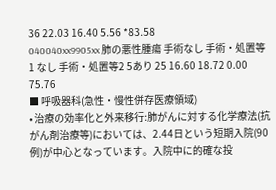36 22.03 16.40 5.56 *83.58
040040xx9905xx 肺の悪性腫瘍 手術なし 手術・処置等1 なし 手術・処置等2 5あり 25 16.60 18.72 0.00 75.76
■ 呼吸器科(急性・慢性併存医療領域)
• 治療の効率化と外来移行:肺がんに対する化学療法(抗がん剤治療等)においては、2.44日という短期入院(90例)が中心となっています。入院中に的確な投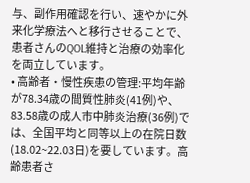与、副作用確認を行い、速やかに外来化学療法へと移行させることで、患者さんのQOL維持と治療の効率化を両立しています。
• 高齢者・慢性疾患の管理:平均年齢が78.34歳の間質性肺炎(41例)や、83.58歳の成人市中肺炎治療(36例)では、全国平均と同等以上の在院日数(18.02~22.03日)を要しています。高齢患者さ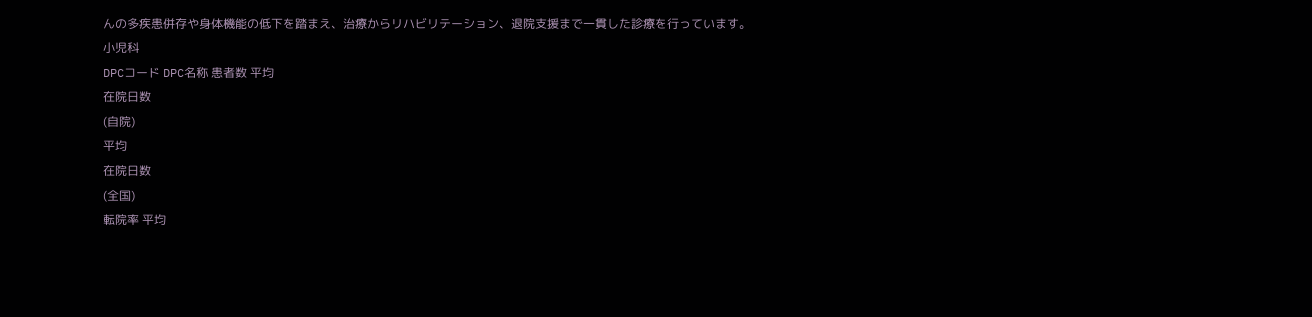んの多疾患併存や身体機能の低下を踏まえ、治療からリハビリテーション、退院支援まで一貫した診療を行っています。
小児科
DPCコード DPC名称 患者数 平均
在院日数
(自院)
平均
在院日数
(全国)
転院率 平均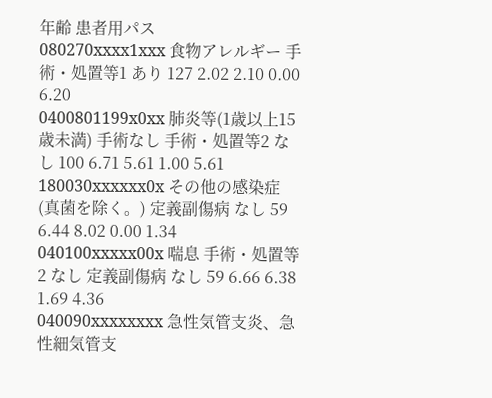年齢 患者用パス
080270xxxx1xxx 食物アレルギー 手術・処置等1 あり 127 2.02 2.10 0.00 6.20
0400801199x0xx 肺炎等(1歳以上15歳未満) 手術なし 手術・処置等2 なし 100 6.71 5.61 1.00 5.61
180030xxxxxx0x その他の感染症(真菌を除く。) 定義副傷病 なし 59 6.44 8.02 0.00 1.34
040100xxxxx00x 喘息 手術・処置等2 なし 定義副傷病 なし 59 6.66 6.38 1.69 4.36
040090xxxxxxxx 急性気管支炎、急性細気管支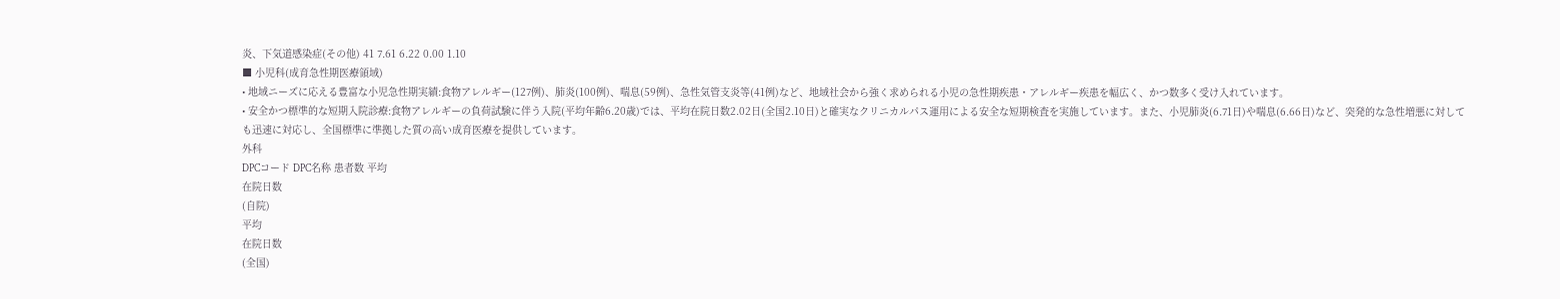炎、下気道感染症(その他) 41 7.61 6.22 0.00 1.10
■ 小児科(成育急性期医療領域)
• 地域ニーズに応える豊富な小児急性期実績:食物アレルギー(127例)、肺炎(100例)、喘息(59例)、急性気管支炎等(41例)など、地域社会から強く求められる小児の急性期疾患・アレルギー疾患を幅広く、かつ数多く受け入れています。
• 安全かつ標準的な短期入院診療:食物アレルギーの負荷試験に伴う入院(平均年齢6.20歳)では、平均在院日数2.02日(全国2.10日)と確実なクリニカルパス運用による安全な短期検査を実施しています。また、小児肺炎(6.71日)や喘息(6.66日)など、突発的な急性増悪に対しても迅速に対応し、全国標準に準拠した質の高い成育医療を提供しています。
外科
DPCコード DPC名称 患者数 平均
在院日数
(自院)
平均
在院日数
(全国)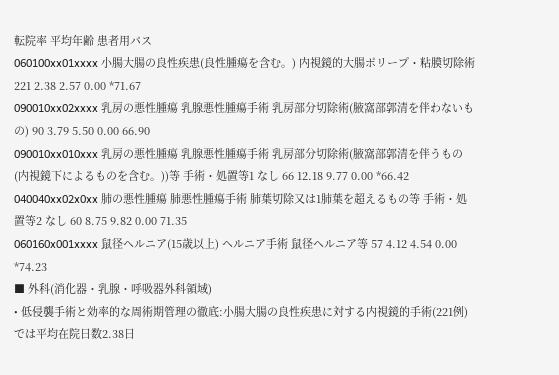転院率 平均年齢 患者用パス
060100xx01xxxx 小腸大腸の良性疾患(良性腫瘍を含む。) 内視鏡的大腸ポリープ・粘膜切除術 221 2.38 2.57 0.00 *71.67
090010xx02xxxx 乳房の悪性腫瘍 乳腺悪性腫瘍手術 乳房部分切除術(腋窩部郭清を伴わないもの) 90 3.79 5.50 0.00 66.90
090010xx010xxx 乳房の悪性腫瘍 乳腺悪性腫瘍手術 乳房部分切除術(腋窩部郭清を伴うもの(内視鏡下によるものを含む。))等 手術・処置等1 なし 66 12.18 9.77 0.00 *66.42
040040xx02x0xx 肺の悪性腫瘍 肺悪性腫瘍手術 肺葉切除又は1肺葉を超えるもの等 手術・処置等2 なし 60 8.75 9.82 0.00 71.35
060160x001xxxx 鼠径ヘルニア(15歳以上) ヘルニア手術 鼠径ヘルニア等 57 4.12 4.54 0.00 *74.23
■ 外科(消化器・乳腺・呼吸器外科領域)
• 低侵襲手術と効率的な周術期管理の徹底:小腸大腸の良性疾患に対する内視鏡的手術(221例)では平均在院日数2.38日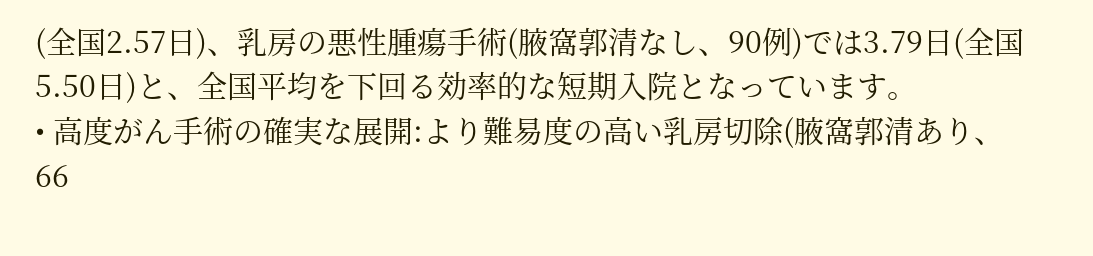(全国2.57日)、乳房の悪性腫瘍手術(腋窩郭清なし、90例)では3.79日(全国5.50日)と、全国平均を下回る効率的な短期入院となっています。
• 高度がん手術の確実な展開:より難易度の高い乳房切除(腋窩郭清あり、66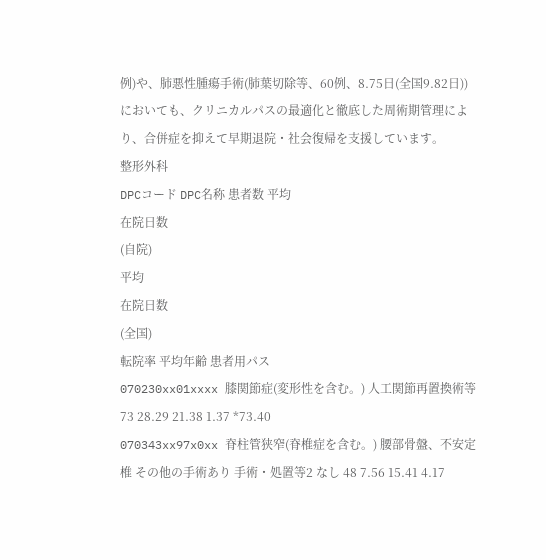例)や、肺悪性腫瘍手術(肺葉切除等、60例、8.75日(全国9.82日))においても、クリニカルパスの最適化と徹底した周術期管理により、合併症を抑えて早期退院・社会復帰を支援しています。
整形外科
DPCコード DPC名称 患者数 平均
在院日数
(自院)
平均
在院日数
(全国)
転院率 平均年齢 患者用パス
070230xx01xxxx 膝関節症(変形性を含む。) 人工関節再置換術等 73 28.29 21.38 1.37 *73.40
070343xx97x0xx 脊柱管狭窄(脊椎症を含む。) 腰部骨盤、不安定椎 その他の手術あり 手術・処置等2 なし 48 7.56 15.41 4.17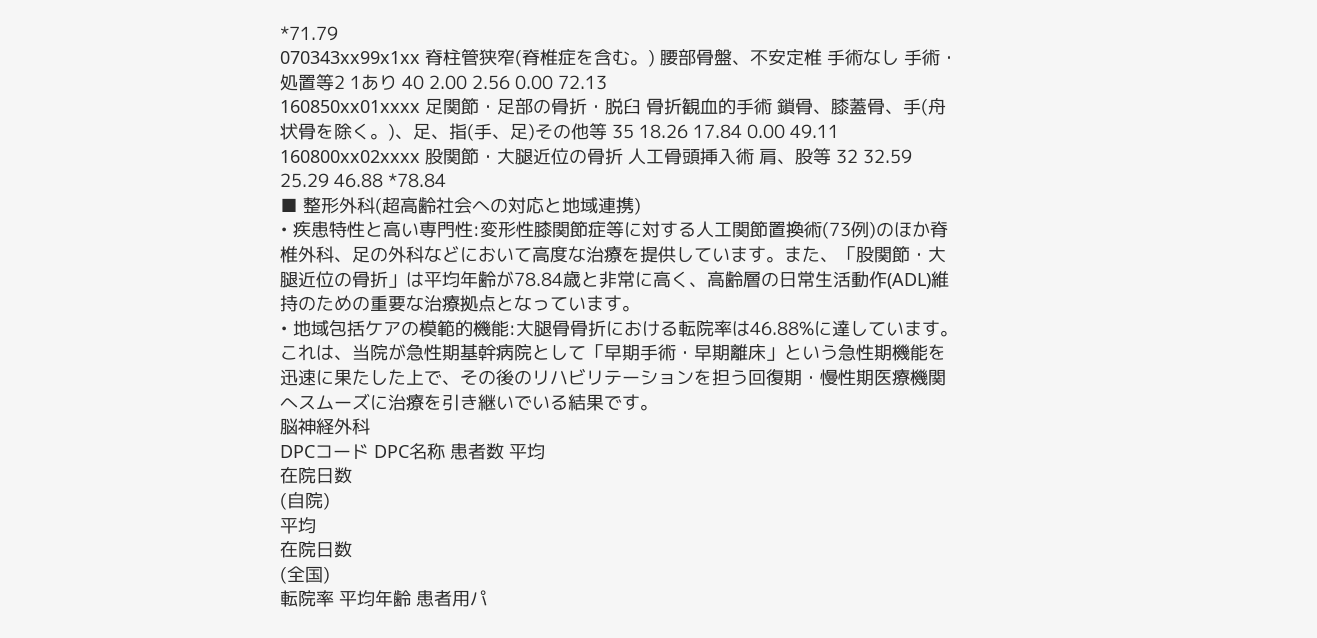*71.79
070343xx99x1xx 脊柱管狭窄(脊椎症を含む。) 腰部骨盤、不安定椎 手術なし 手術・処置等2 1あり 40 2.00 2.56 0.00 72.13
160850xx01xxxx 足関節・足部の骨折・脱臼 骨折観血的手術 鎖骨、膝蓋骨、手(舟状骨を除く。)、足、指(手、足)その他等 35 18.26 17.84 0.00 49.11
160800xx02xxxx 股関節・大腿近位の骨折 人工骨頭挿入術 肩、股等 32 32.59 25.29 46.88 *78.84
■ 整形外科(超高齢社会への対応と地域連携)
• 疾患特性と高い専門性:変形性膝関節症等に対する人工関節置換術(73例)のほか脊椎外科、足の外科などにおいて高度な治療を提供しています。また、「股関節・大腿近位の骨折」は平均年齢が78.84歳と非常に高く、高齢層の日常生活動作(ADL)維持のための重要な治療拠点となっています。
• 地域包括ケアの模範的機能:大腿骨骨折における転院率は46.88%に達しています。これは、当院が急性期基幹病院として「早期手術・早期離床」という急性期機能を迅速に果たした上で、その後のリハビリテーションを担う回復期・慢性期医療機関へスムーズに治療を引き継いでいる結果です。
脳神経外科
DPCコード DPC名称 患者数 平均
在院日数
(自院)
平均
在院日数
(全国)
転院率 平均年齢 患者用パ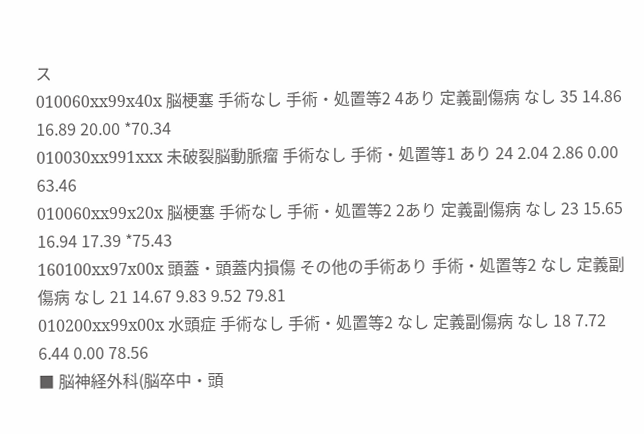ス
010060xx99x40x 脳梗塞 手術なし 手術・処置等2 4あり 定義副傷病 なし 35 14.86 16.89 20.00 *70.34
010030xx991xxx 未破裂脳動脈瘤 手術なし 手術・処置等1 あり 24 2.04 2.86 0.00 63.46
010060xx99x20x 脳梗塞 手術なし 手術・処置等2 2あり 定義副傷病 なし 23 15.65 16.94 17.39 *75.43
160100xx97x00x 頭蓋・頭蓋内損傷 その他の手術あり 手術・処置等2 なし 定義副傷病 なし 21 14.67 9.83 9.52 79.81
010200xx99x00x 水頭症 手術なし 手術・処置等2 なし 定義副傷病 なし 18 7.72 6.44 0.00 78.56
■ 脳神経外科(脳卒中・頭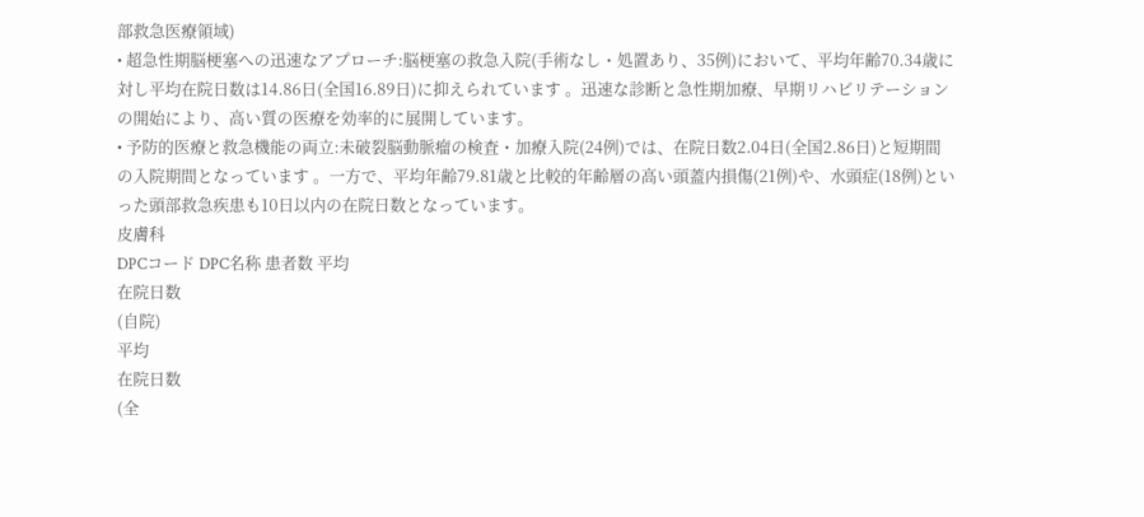部救急医療領域)
• 超急性期脳梗塞への迅速なアプローチ:脳梗塞の救急入院(手術なし・処置あり、35例)において、平均年齢70.34歳に対し平均在院日数は14.86日(全国16.89日)に抑えられています 。迅速な診断と急性期加療、早期リハビリテーションの開始により、高い質の医療を効率的に展開しています。
• 予防的医療と救急機能の両立:未破裂脳動脈瘤の検査・加療入院(24例)では、在院日数2.04日(全国2.86日)と短期間の入院期間となっています 。一方で、平均年齢79.81歳と比較的年齢層の高い頭蓋内損傷(21例)や、水頭症(18例)といった頭部救急疾患も10日以内の在院日数となっています。
皮膚科
DPCコード DPC名称 患者数 平均
在院日数
(自院)
平均
在院日数
(全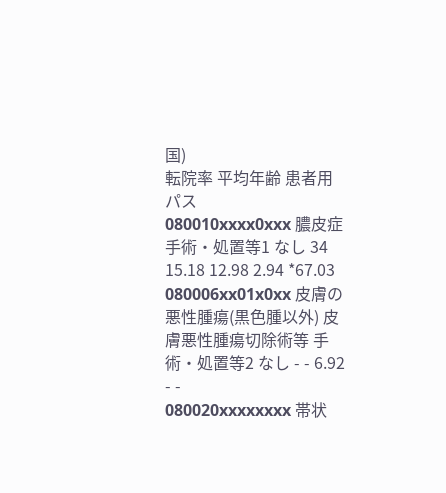国)
転院率 平均年齢 患者用パス
080010xxxx0xxx 膿皮症 手術・処置等1 なし 34 15.18 12.98 2.94 *67.03
080006xx01x0xx 皮膚の悪性腫瘍(黒色腫以外) 皮膚悪性腫瘍切除術等 手術・処置等2 なし - - 6.92 - -
080020xxxxxxxx 帯状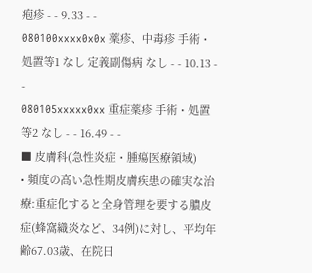疱疹 - - 9.33 - -
080100xxxx0x0x 薬疹、中毒疹 手術・処置等1 なし 定義副傷病 なし - - 10.13 - -
080105xxxxx0xx 重症薬疹 手術・処置等2 なし - - 16.49 - -
■ 皮膚科(急性炎症・腫瘍医療領域)
• 頻度の高い急性期皮膚疾患の確実な治療:重症化すると全身管理を要する膿皮症(蜂窩織炎など、34例)に対し、平均年齢67.03歳、在院日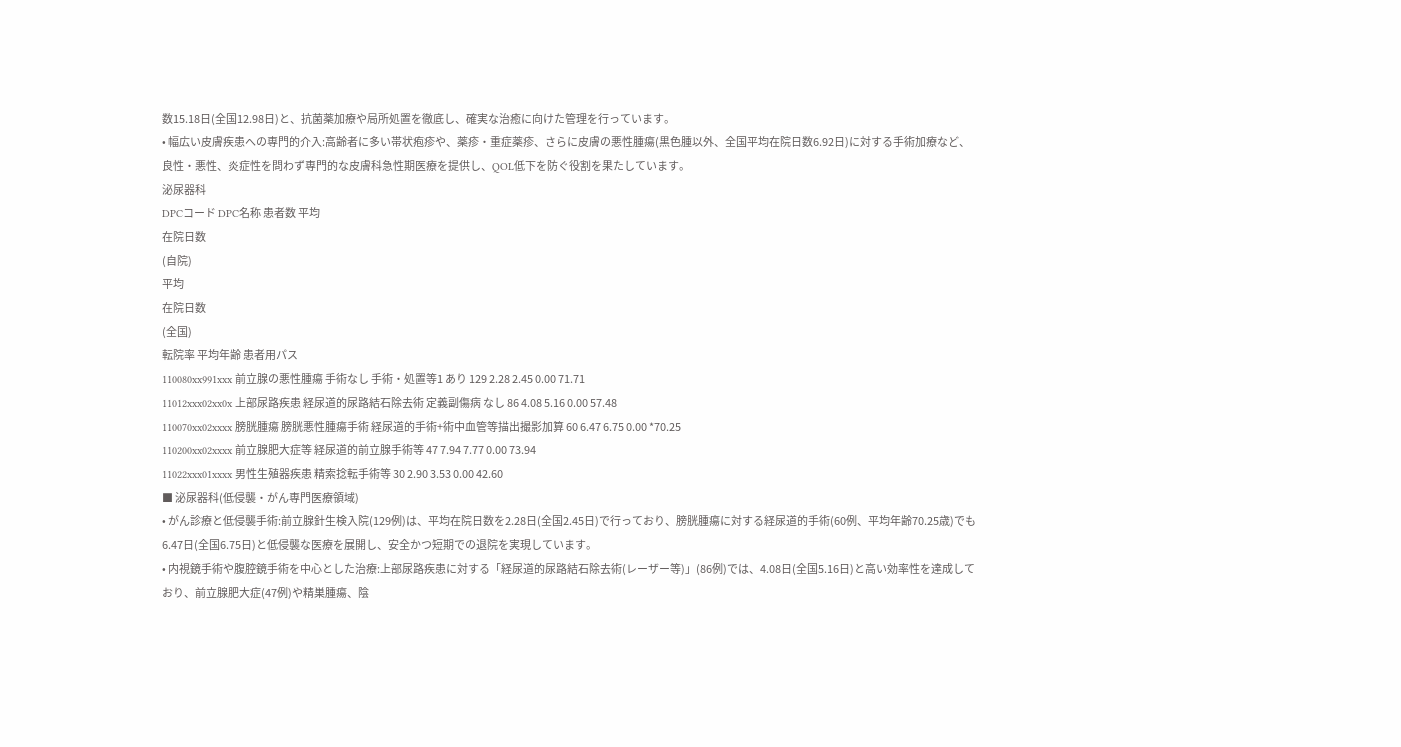数15.18日(全国12.98日)と、抗菌薬加療や局所処置を徹底し、確実な治癒に向けた管理を行っています。
• 幅広い皮膚疾患への専門的介入:高齢者に多い帯状疱疹や、薬疹・重症薬疹、さらに皮膚の悪性腫瘍(黒色腫以外、全国平均在院日数6.92日)に対する手術加療など、良性・悪性、炎症性を問わず専門的な皮膚科急性期医療を提供し、QOL低下を防ぐ役割を果たしています。
泌尿器科
DPCコード DPC名称 患者数 平均
在院日数
(自院)
平均
在院日数
(全国)
転院率 平均年齢 患者用パス
110080xx991xxx 前立腺の悪性腫瘍 手術なし 手術・処置等1 あり 129 2.28 2.45 0.00 71.71
11012xxx02xx0x 上部尿路疾患 経尿道的尿路結石除去術 定義副傷病 なし 86 4.08 5.16 0.00 57.48
110070xx02xxxx 膀胱腫瘍 膀胱悪性腫瘍手術 経尿道的手術+術中血管等描出撮影加算 60 6.47 6.75 0.00 *70.25
110200xx02xxxx 前立腺肥大症等 経尿道的前立腺手術等 47 7.94 7.77 0.00 73.94
11022xxx01xxxx 男性生殖器疾患 精索捻転手術等 30 2.90 3.53 0.00 42.60
■ 泌尿器科(低侵襲・がん専門医療領域)
• がん診療と低侵襲手術:前立腺針生検入院(129例)は、平均在院日数を2.28日(全国2.45日)で行っており、膀胱腫瘍に対する経尿道的手術(60例、平均年齢70.25歳)でも6.47日(全国6.75日)と低侵襲な医療を展開し、安全かつ短期での退院を実現しています。
• 内視鏡手術や腹腔鏡手術を中心とした治療:上部尿路疾患に対する「経尿道的尿路結石除去術(レーザー等)」(86例)では、4.08日(全国5.16日)と高い効率性を達成しており、前立腺肥大症(47例)や精巣腫瘍、陰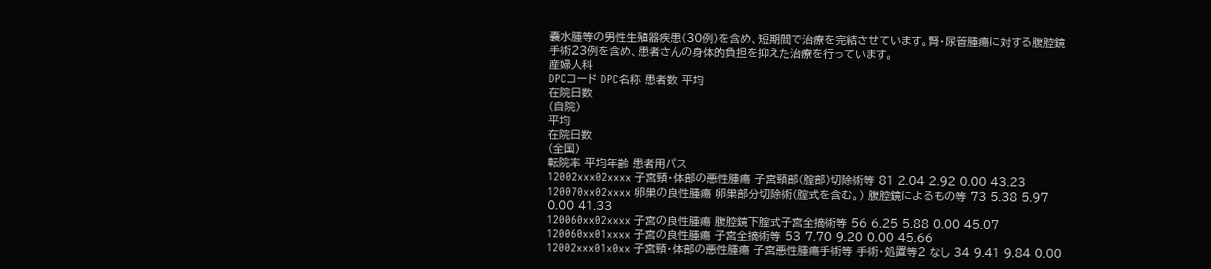嚢水腫等の男性生殖器疾患(30例)を含め、短期間で治療を完結させています。腎・尿管腫瘍に対する腹腔鏡手術23例を含め、患者さんの身体的負担を抑えた治療を行っています。
産婦人科
DPCコード DPC名称 患者数 平均
在院日数
(自院)
平均
在院日数
(全国)
転院率 平均年齢 患者用パス
12002xxx02xxxx 子宮頸・体部の悪性腫瘍 子宮頸部(腟部)切除術等 81 2.04 2.92 0.00 43.23
120070xx02xxxx 卵巣の良性腫瘍 卵巣部分切除術(腟式を含む。) 腹腔鏡によるもの等 73 5.38 5.97 0.00 41.33
120060xx02xxxx 子宮の良性腫瘍 腹腔鏡下腟式子宮全摘術等 56 6.25 5.88 0.00 45.07
120060xx01xxxx 子宮の良性腫瘍 子宮全摘術等 53 7.70 9.20 0.00 45.66
12002xxx01x0xx 子宮頸・体部の悪性腫瘍 子宮悪性腫瘍手術等 手術・処置等2 なし 34 9.41 9.84 0.00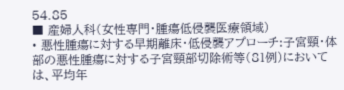54.85
■ 産婦人科(女性専門・腫瘍低侵襲医療領域)
• 悪性腫瘍に対する早期離床・低侵襲アプローチ:子宮頸・体部の悪性腫瘍に対する子宮頸部切除術等(81例)においては、平均年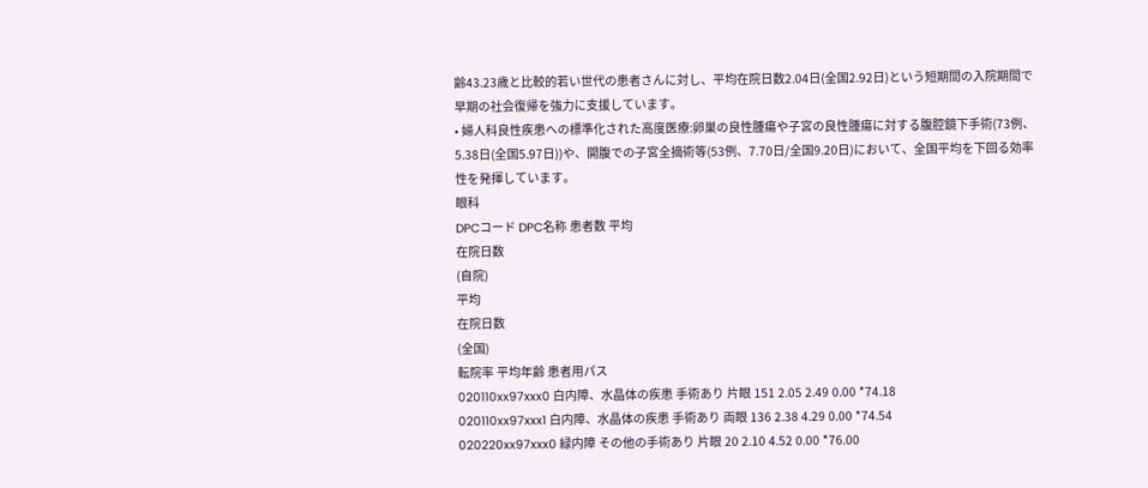齢43.23歳と比較的若い世代の患者さんに対し、平均在院日数2.04日(全国2.92日)という短期間の入院期間で早期の社会復帰を強力に支援しています。
• 婦人科良性疾患への標準化された高度医療:卵巣の良性腫瘍や子宮の良性腫瘍に対する腹腔鏡下手術(73例、5.38日(全国5.97日))や、開腹での子宮全摘術等(53例、7.70日/全国9.20日)において、全国平均を下回る効率性を発揮しています。
眼科
DPCコード DPC名称 患者数 平均
在院日数
(自院)
平均
在院日数
(全国)
転院率 平均年齢 患者用パス
020110xx97xxx0 白内障、水晶体の疾患 手術あり 片眼 151 2.05 2.49 0.00 *74.18
020110xx97xxx1 白内障、水晶体の疾患 手術あり 両眼 136 2.38 4.29 0.00 *74.54
020220xx97xxx0 緑内障 その他の手術あり 片眼 20 2.10 4.52 0.00 *76.00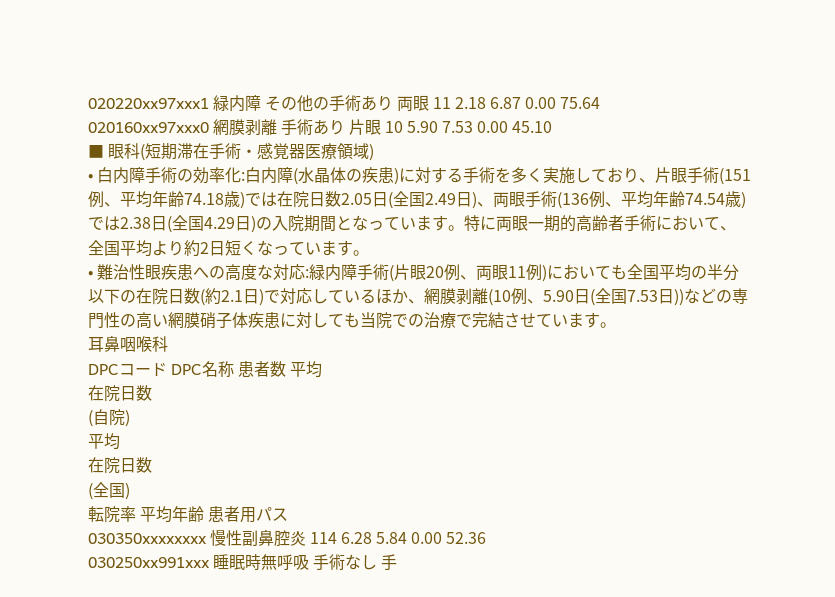020220xx97xxx1 緑内障 その他の手術あり 両眼 11 2.18 6.87 0.00 75.64
020160xx97xxx0 網膜剥離 手術あり 片眼 10 5.90 7.53 0.00 45.10
■ 眼科(短期滞在手術・感覚器医療領域)
• 白内障手術の効率化:白内障(水晶体の疾患)に対する手術を多く実施しており、片眼手術(151例、平均年齢74.18歳)では在院日数2.05日(全国2.49日)、両眼手術(136例、平均年齢74.54歳)では2.38日(全国4.29日)の入院期間となっています。特に両眼一期的高齢者手術において、全国平均より約2日短くなっています。
• 難治性眼疾患への高度な対応:緑内障手術(片眼20例、両眼11例)においても全国平均の半分以下の在院日数(約2.1日)で対応しているほか、網膜剥離(10例、5.90日(全国7.53日))などの専門性の高い網膜硝子体疾患に対しても当院での治療で完結させています。
耳鼻咽喉科
DPCコード DPC名称 患者数 平均
在院日数
(自院)
平均
在院日数
(全国)
転院率 平均年齢 患者用パス
030350xxxxxxxx 慢性副鼻腔炎 114 6.28 5.84 0.00 52.36
030250xx991xxx 睡眠時無呼吸 手術なし 手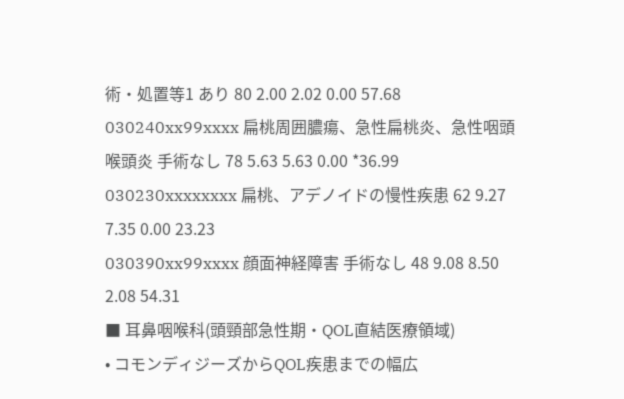術・処置等1 あり 80 2.00 2.02 0.00 57.68
030240xx99xxxx 扁桃周囲膿瘍、急性扁桃炎、急性咽頭喉頭炎 手術なし 78 5.63 5.63 0.00 *36.99
030230xxxxxxxx 扁桃、アデノイドの慢性疾患 62 9.27 7.35 0.00 23.23
030390xx99xxxx 顔面神経障害 手術なし 48 9.08 8.50 2.08 54.31
■ 耳鼻咽喉科(頭頸部急性期・QOL直結医療領域)
• コモンディジーズからQOL疾患までの幅広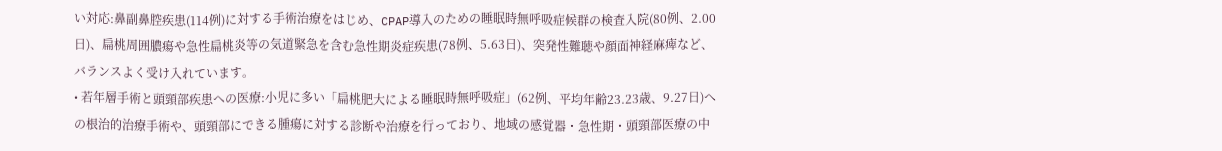い対応:鼻副鼻腔疾患(114例)に対する手術治療をはじめ、CPAP導入のための睡眠時無呼吸症候群の検査入院(80例、2.00日)、扁桃周囲膿瘍や急性扁桃炎等の気道緊急を含む急性期炎症疾患(78例、5.63日)、突発性難聴や顔面神経麻痺など、バランスよく受け入れています。
• 若年層手術と頭頸部疾患への医療:小児に多い「扁桃肥大による睡眠時無呼吸症」(62例、平均年齢23.23歳、9.27日)への根治的治療手術や、頭頸部にできる腫瘍に対する診断や治療を行っており、地域の感覚器・急性期・頭頸部医療の中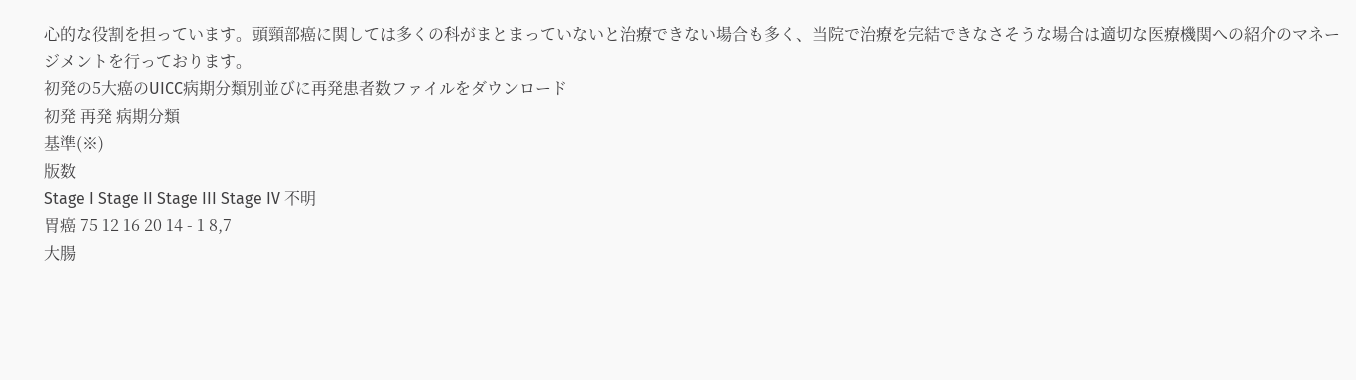心的な役割を担っています。頭頸部癌に関しては多くの科がまとまっていないと治療できない場合も多く、当院で治療を完結できなさそうな場合は適切な医療機関への紹介のマネージメントを行っております。
初発の5大癌のUICC病期分類別並びに再発患者数ファイルをダウンロード
初発 再発 病期分類
基準(※)
版数
Stage I Stage II Stage III Stage IV 不明
胃癌 75 12 16 20 14 - 1 8,7
大腸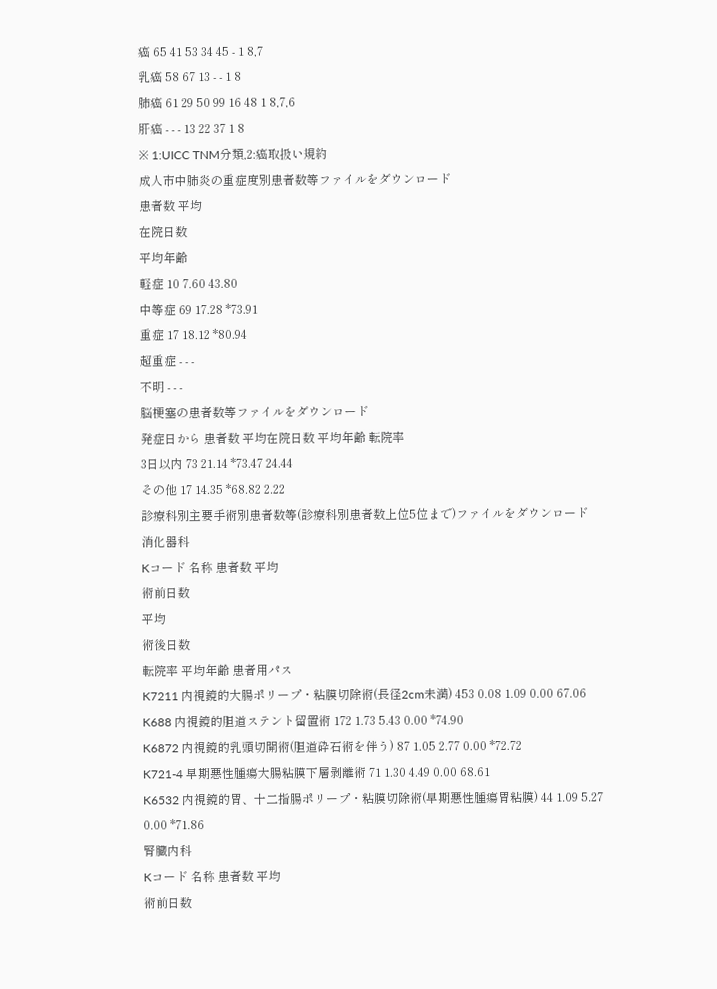癌 65 41 53 34 45 - 1 8,7
乳癌 58 67 13 - - 1 8
肺癌 61 29 50 99 16 48 1 8,7,6
肝癌 - - - 13 22 37 1 8
※ 1:UICC TNM分類,2:癌取扱い規約
成人市中肺炎の重症度別患者数等ファイルをダウンロード
患者数 平均
在院日数
平均年齢
軽症 10 7.60 43.80
中等症 69 17.28 *73.91
重症 17 18.12 *80.94
超重症 - - -
不明 - - -
脳梗塞の患者数等ファイルをダウンロード
発症日から 患者数 平均在院日数 平均年齢 転院率
3日以内 73 21.14 *73.47 24.44
その他 17 14.35 *68.82 2.22
診療科別主要手術別患者数等(診療科別患者数上位5位まで)ファイルをダウンロード
消化器科
Kコード 名称 患者数 平均
術前日数
平均
術後日数
転院率 平均年齢 患者用パス
K7211 内視鏡的大腸ポリープ・粘膜切除術(長径2cm未満) 453 0.08 1.09 0.00 67.06
K688 内視鏡的胆道ステント留置術 172 1.73 5.43 0.00 *74.90
K6872 内視鏡的乳頭切開術(胆道砕石術を伴う) 87 1.05 2.77 0.00 *72.72
K721-4 早期悪性腫瘍大腸粘膜下層剥離術 71 1.30 4.49 0.00 68.61
K6532 内視鏡的胃、十二指腸ポリープ・粘膜切除術(早期悪性腫瘍胃粘膜) 44 1.09 5.27 0.00 *71.86
腎臓内科
Kコード 名称 患者数 平均
術前日数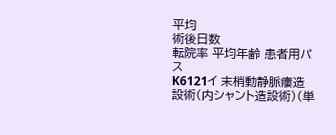平均
術後日数
転院率 平均年齢 患者用パス
K6121イ 末梢動静脈瘻造設術(内シャント造設術)(単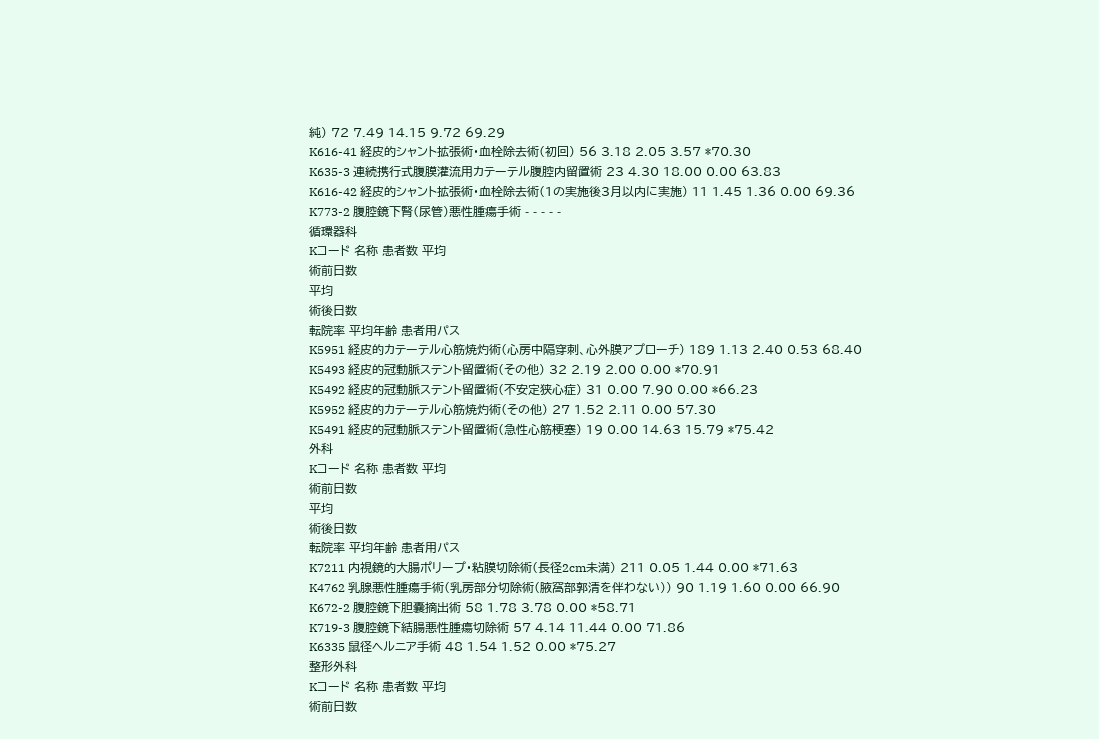純) 72 7.49 14.15 9.72 69.29
K616-41 経皮的シャント拡張術・血栓除去術(初回) 56 3.18 2.05 3.57 *70.30
K635-3 連続携行式腹膜灌流用カテーテル腹腔内留置術 23 4.30 18.00 0.00 63.83
K616-42 経皮的シャント拡張術・血栓除去術(1の実施後3月以内に実施) 11 1.45 1.36 0.00 69.36
K773-2 腹腔鏡下腎(尿管)悪性腫瘍手術 - - - - -
循環器科
Kコード 名称 患者数 平均
術前日数
平均
術後日数
転院率 平均年齢 患者用パス
K5951 経皮的カテーテル心筋焼灼術(心房中隔穿刺、心外膜アプローチ) 189 1.13 2.40 0.53 68.40
K5493 経皮的冠動脈ステント留置術(その他) 32 2.19 2.00 0.00 *70.91
K5492 経皮的冠動脈ステント留置術(不安定狭心症) 31 0.00 7.90 0.00 *66.23
K5952 経皮的カテーテル心筋焼灼術(その他) 27 1.52 2.11 0.00 57.30
K5491 経皮的冠動脈ステント留置術(急性心筋梗塞) 19 0.00 14.63 15.79 *75.42
外科
Kコード 名称 患者数 平均
術前日数
平均
術後日数
転院率 平均年齢 患者用パス
K7211 内視鏡的大腸ポリープ・粘膜切除術(長径2cm未満) 211 0.05 1.44 0.00 *71.63
K4762 乳腺悪性腫瘍手術(乳房部分切除術(腋窩部郭清を伴わない)) 90 1.19 1.60 0.00 66.90
K672-2 腹腔鏡下胆嚢摘出術 58 1.78 3.78 0.00 *58.71
K719-3 腹腔鏡下結腸悪性腫瘍切除術 57 4.14 11.44 0.00 71.86
K6335 鼠径ヘルニア手術 48 1.54 1.52 0.00 *75.27
整形外科
Kコード 名称 患者数 平均
術前日数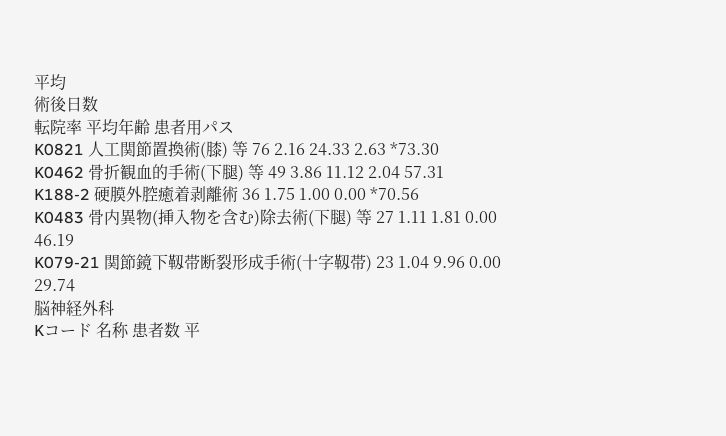平均
術後日数
転院率 平均年齢 患者用パス
K0821 人工関節置換術(膝) 等 76 2.16 24.33 2.63 *73.30
K0462 骨折観血的手術(下腿) 等 49 3.86 11.12 2.04 57.31
K188-2 硬膜外腔癒着剥離術 36 1.75 1.00 0.00 *70.56
K0483 骨内異物(挿入物を含む)除去術(下腿) 等 27 1.11 1.81 0.00 46.19
K079-21 関節鏡下靱帯断裂形成手術(十字靱帯) 23 1.04 9.96 0.00 29.74
脳神経外科
Kコード 名称 患者数 平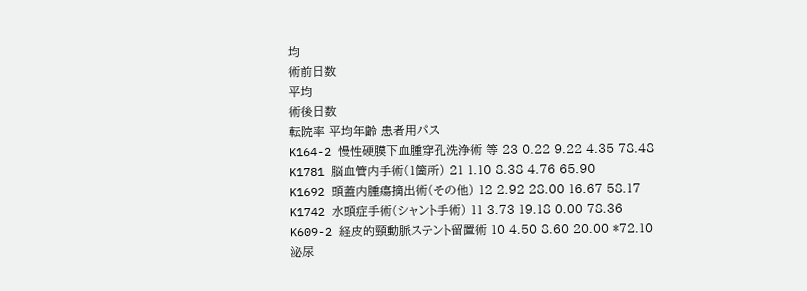均
術前日数
平均
術後日数
転院率 平均年齢 患者用パス
K164-2 慢性硬膜下血腫穿孔洗浄術 等 23 0.22 9.22 4.35 78.48
K1781 脳血管内手術(1箇所) 21 1.10 8.38 4.76 65.90
K1692 頭蓋内腫瘍摘出術(その他) 12 2.92 28.00 16.67 58.17
K1742 水頭症手術(シャント手術) 11 3.73 19.18 0.00 78.36
K609-2 経皮的頸動脈ステント留置術 10 4.50 8.60 20.00 *72.10
泌尿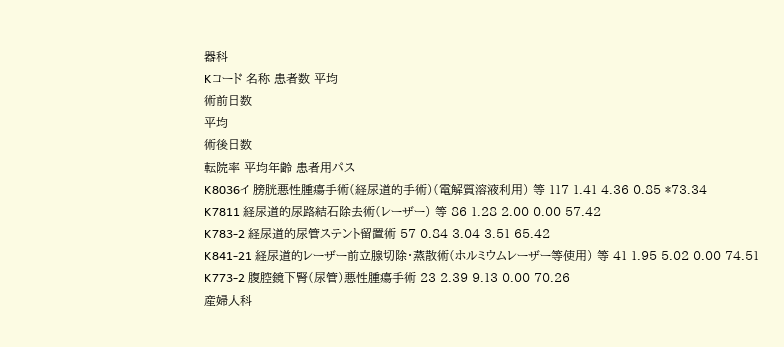器科
Kコード 名称 患者数 平均
術前日数
平均
術後日数
転院率 平均年齢 患者用パス
K8036イ 膀胱悪性腫瘍手術(経尿道的手術)(電解質溶液利用) 等 117 1.41 4.36 0.85 *73.34
K7811 経尿道的尿路結石除去術(レーザー) 等 86 1.28 2.00 0.00 57.42
K783-2 経尿道的尿管ステント留置術 57 0.84 3.04 3.51 65.42
K841-21 経尿道的レーザー前立腺切除・蒸散術(ホルミウムレーザー等使用) 等 41 1.95 5.02 0.00 74.51
K773-2 腹腔鏡下腎(尿管)悪性腫瘍手術 23 2.39 9.13 0.00 70.26
産婦人科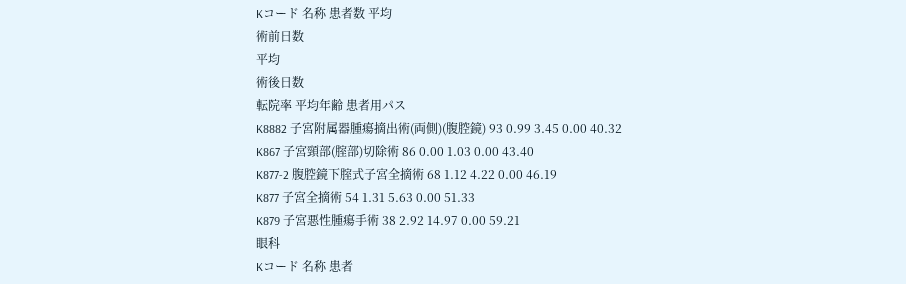Kコード 名称 患者数 平均
術前日数
平均
術後日数
転院率 平均年齢 患者用パス
K8882 子宮附属器腫瘍摘出術(両側)(腹腔鏡) 93 0.99 3.45 0.00 40.32
K867 子宮頸部(腟部)切除術 86 0.00 1.03 0.00 43.40
K877-2 腹腔鏡下腟式子宮全摘術 68 1.12 4.22 0.00 46.19
K877 子宮全摘術 54 1.31 5.63 0.00 51.33
K879 子宮悪性腫瘍手術 38 2.92 14.97 0.00 59.21
眼科
Kコード 名称 患者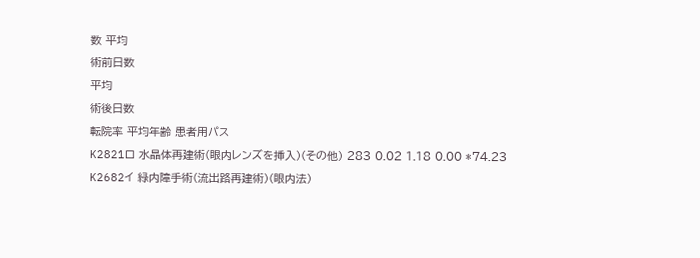数 平均
術前日数
平均
術後日数
転院率 平均年齢 患者用パス
K2821ロ 水晶体再建術(眼内レンズを挿入)(その他) 283 0.02 1.18 0.00 *74.23
K2682イ 緑内障手術(流出路再建術)(眼内法)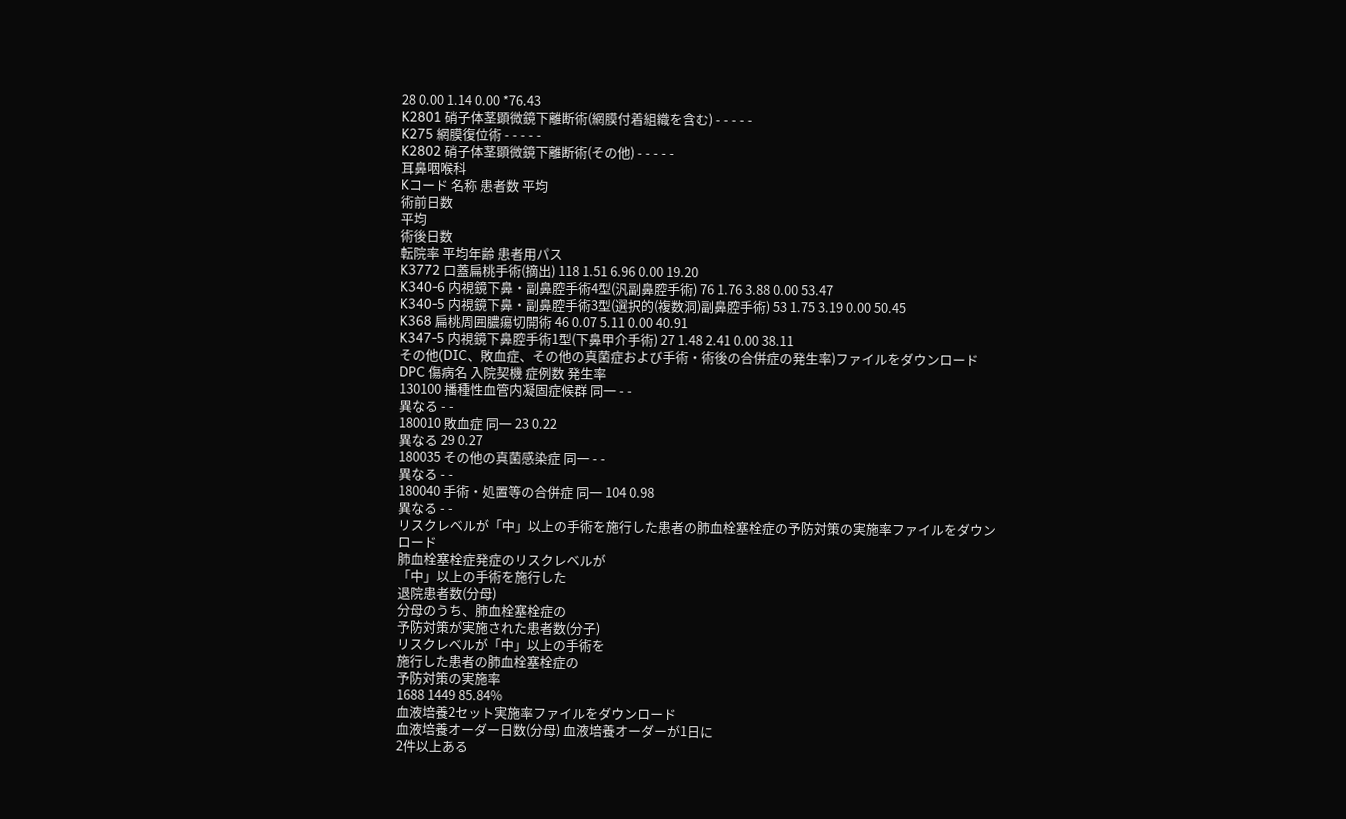28 0.00 1.14 0.00 *76.43
K2801 硝子体茎顕微鏡下離断術(網膜付着組織を含む) - - - - -
K275 網膜復位術 - - - - -
K2802 硝子体茎顕微鏡下離断術(その他) - - - - -
耳鼻咽喉科
Kコード 名称 患者数 平均
術前日数
平均
術後日数
転院率 平均年齢 患者用パス
K3772 口蓋扁桃手術(摘出) 118 1.51 6.96 0.00 19.20
K340-6 内視鏡下鼻・副鼻腔手術4型(汎副鼻腔手術) 76 1.76 3.88 0.00 53.47
K340-5 内視鏡下鼻・副鼻腔手術3型(選択的(複数洞)副鼻腔手術) 53 1.75 3.19 0.00 50.45
K368 扁桃周囲膿瘍切開術 46 0.07 5.11 0.00 40.91
K347-5 内視鏡下鼻腔手術1型(下鼻甲介手術) 27 1.48 2.41 0.00 38.11
その他(DIC、敗血症、その他の真菌症および手術・術後の合併症の発生率)ファイルをダウンロード
DPC 傷病名 入院契機 症例数 発生率
130100 播種性血管内凝固症候群 同一 - -
異なる - -
180010 敗血症 同一 23 0.22
異なる 29 0.27
180035 その他の真菌感染症 同一 - -
異なる - -
180040 手術・処置等の合併症 同一 104 0.98
異なる - -
リスクレベルが「中」以上の手術を施行した患者の肺血栓塞栓症の予防対策の実施率ファイルをダウンロード
肺血栓塞栓症発症のリスクレベルが
「中」以上の手術を施行した
退院患者数(分母)
分母のうち、肺血栓塞栓症の
予防対策が実施された患者数(分子)
リスクレベルが「中」以上の手術を
施行した患者の肺血栓塞栓症の
予防対策の実施率
1688 1449 85.84%
血液培養2セット実施率ファイルをダウンロード
血液培養オーダー日数(分母) 血液培養オーダーが1日に
2件以上ある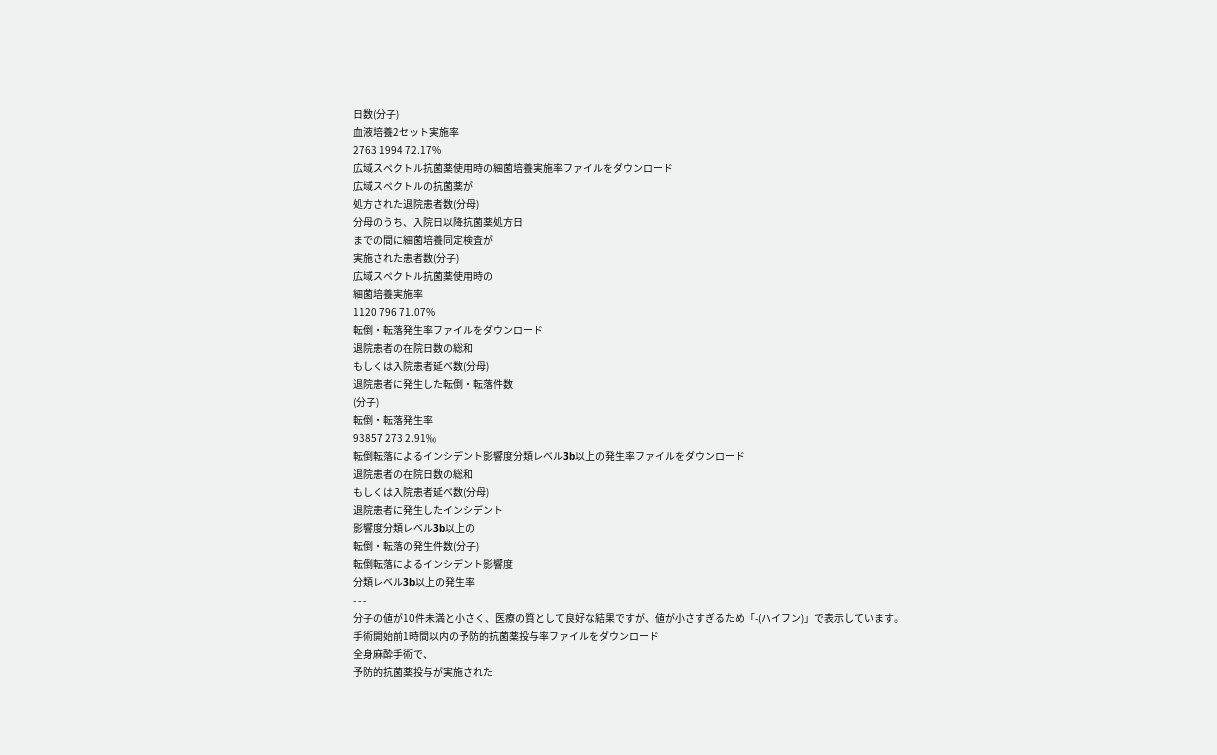日数(分子)
血液培養2セット実施率
2763 1994 72.17%
広域スペクトル抗菌薬使用時の細菌培養実施率ファイルをダウンロード
広域スペクトルの抗菌薬が
処方された退院患者数(分母)
分母のうち、入院日以降抗菌薬処方日
までの間に細菌培養同定検査が
実施された患者数(分子)
広域スペクトル抗菌薬使用時の
細菌培養実施率
1120 796 71.07%
転倒・転落発生率ファイルをダウンロード
退院患者の在院日数の総和
もしくは入院患者延べ数(分母)
退院患者に発生した転倒・転落件数
(分子)
転倒・転落発生率
93857 273 2.91‰
転倒転落によるインシデント影響度分類レベル3b以上の発生率ファイルをダウンロード
退院患者の在院日数の総和
もしくは入院患者延べ数(分母)
退院患者に発生したインシデント
影響度分類レベル3b以上の
転倒・転落の発生件数(分子)
転倒転落によるインシデント影響度
分類レベル3b以上の発生率
- - -
分子の値が10件未満と小さく、医療の質として良好な結果ですが、値が小さすぎるため「-(ハイフン)」で表示しています。
手術開始前1時間以内の予防的抗菌薬投与率ファイルをダウンロード
全身麻酔手術で、
予防的抗菌薬投与が実施された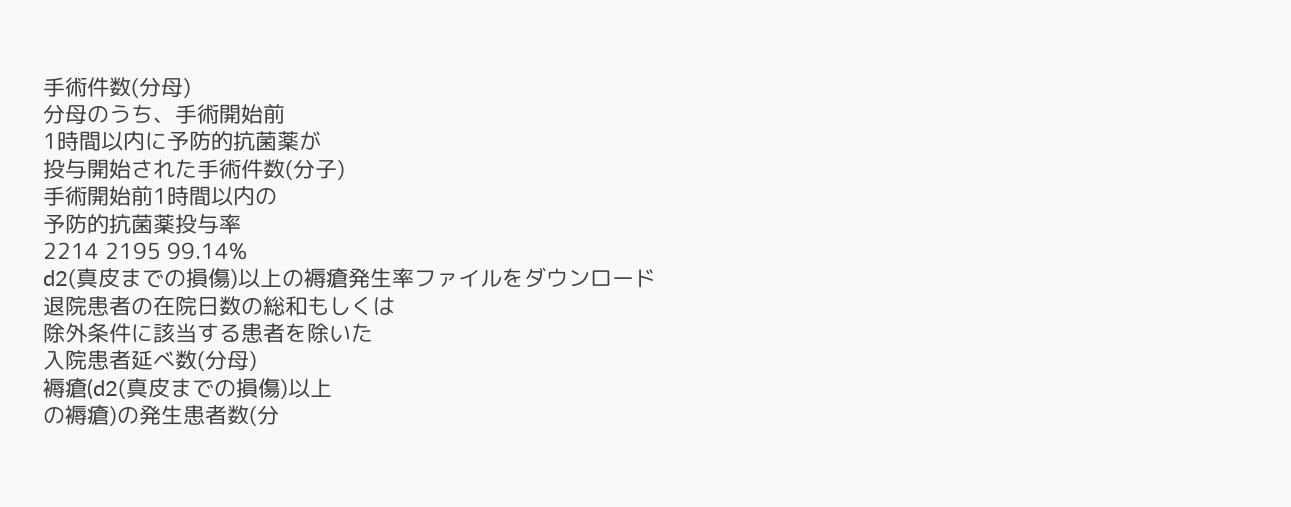手術件数(分母)
分母のうち、手術開始前
1時間以内に予防的抗菌薬が
投与開始された手術件数(分子)
手術開始前1時間以内の
予防的抗菌薬投与率
2214 2195 99.14%
d2(真皮までの損傷)以上の褥瘡発生率ファイルをダウンロード
退院患者の在院日数の総和もしくは
除外条件に該当する患者を除いた
入院患者延べ数(分母)
褥瘡(d2(真皮までの損傷)以上
の褥瘡)の発生患者数(分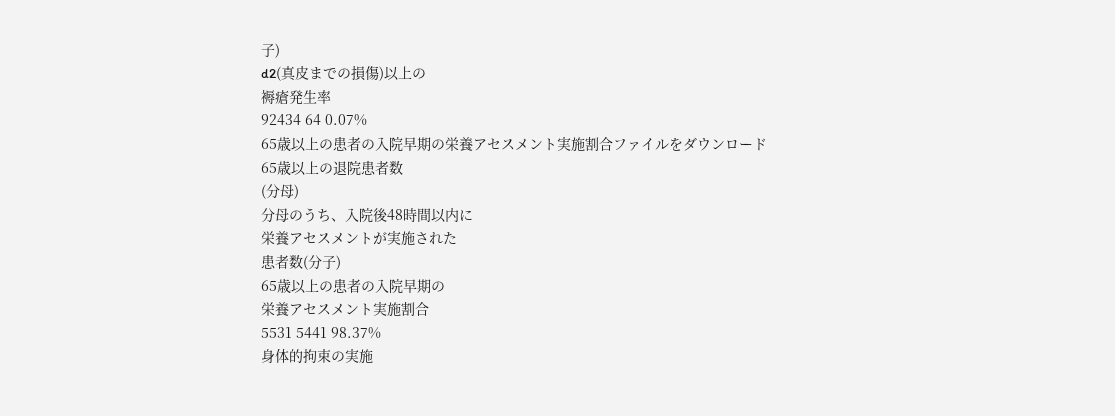子)
d2(真皮までの損傷)以上の
褥瘡発生率
92434 64 0.07%
65歳以上の患者の入院早期の栄養アセスメント実施割合ファイルをダウンロード
65歳以上の退院患者数
(分母)
分母のうち、入院後48時間以内に
栄養アセスメントが実施された
患者数(分子)
65歳以上の患者の入院早期の
栄養アセスメント実施割合
5531 5441 98.37%
身体的拘束の実施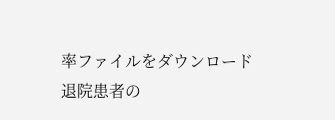率ファイルをダウンロード
退院患者の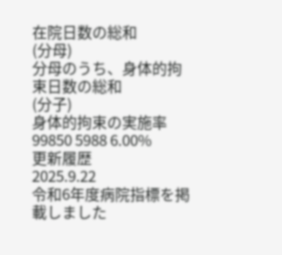在院日数の総和
(分母)
分母のうち、身体的拘束日数の総和
(分子)
身体的拘束の実施率
99850 5988 6.00%
更新履歴
2025.9.22
令和6年度病院指標を掲載しました